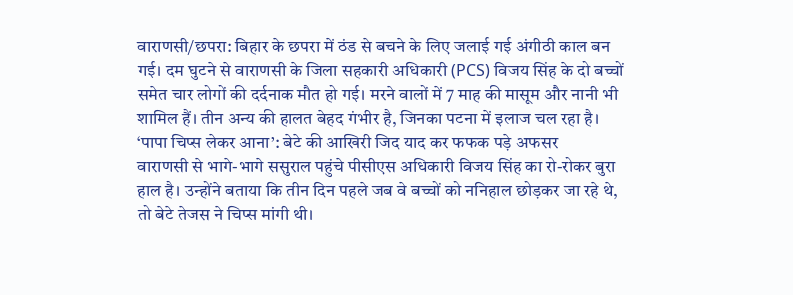वाराणसी/छपरा: बिहार के छपरा में ठंड से बचने के लिए जलाई गई अंगीठी काल बन गई। दम घुटने से वाराणसी के जिला सहकारी अधिकारी (PCS) विजय सिंह के दो बच्चों समेत चार लोगों की दर्दनाक मौत हो गई। मरने वालों में 7 माह की मासूम और नानी भी शामिल हैं। तीन अन्य की हालत बेहद गंभीर है, जिनका पटना में इलाज चल रहा है।
‘पापा चिप्स लेकर आना’: बेटे की आखिरी जिद याद कर फफक पड़े अफसर
वाराणसी से भागे-भागे ससुराल पहुंचे पीसीएस अधिकारी विजय सिंह का रो-रोकर बुरा हाल है। उन्होंने बताया कि तीन दिन पहले जब वे बच्चों को ननिहाल छोड़कर जा रहे थे, तो बेटे तेजस ने चिप्स मांगी थी।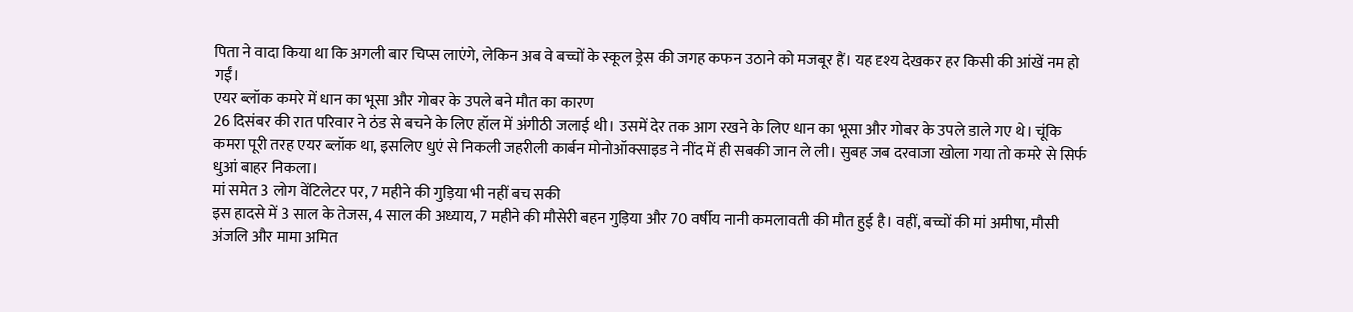पिता ने वादा किया था कि अगली बार चिप्स लाएंगे, लेकिन अब वे बच्चों के स्कूल ड्रेस की जगह कफन उठाने को मजबूर हैं। यह दृश्य देखकर हर किसी की आंखें नम हो गईं।
एयर ब्लॉक कमरे में धान का भूसा और गोबर के उपले बने मौत का कारण
26 दिसंबर की रात परिवार ने ठंड से बचने के लिए हॉल में अंगीठी जलाई थी। उसमें देर तक आग रखने के लिए धान का भूसा और गोबर के उपले डाले गए थे। चूंकि कमरा पूरी तरह एयर ब्लॉक था, इसलिए धुएं से निकली जहरीली कार्बन मोनोऑक्साइड ने नींद में ही सबकी जान ले ली। सुबह जब दरवाजा खोला गया तो कमरे से सिर्फ धुआं बाहर निकला।
मां समेत 3 लोग वेंटिलेटर पर, 7 महीने की गुड़िया भी नहीं बच सकी
इस हादसे में 3 साल के तेजस, 4 साल की अध्याय, 7 महीने की मौसेरी बहन गुड़िया और 70 वर्षीय नानी कमलावती की मौत हुई है। वहीं, बच्चों की मां अमीषा, मौसी अंजलि और मामा अमित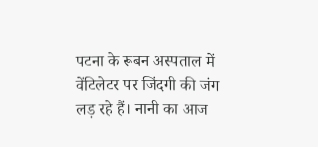पटना के रूबन अस्पताल में वेंटिलेटर पर जिंदगी की जंग लड़ रहे हैं। नानी का आज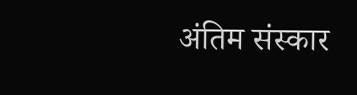अंतिम संस्कार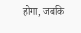होगा, जबकि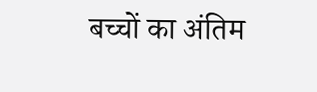बच्चों का अंतिम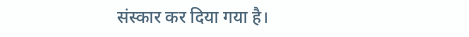संस्कार कर दिया गया है।